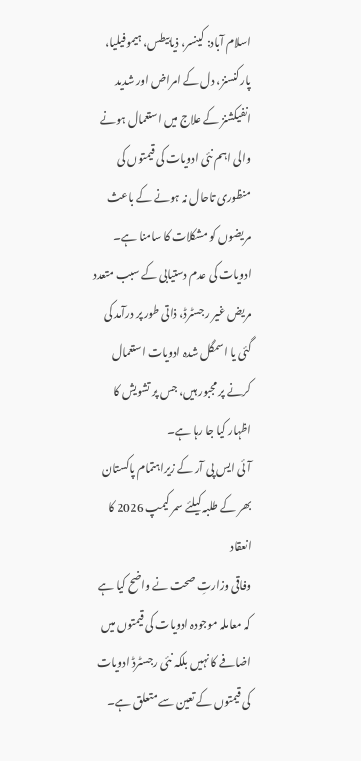اسلام آباد: کینسر، ذیابیطس، ہیموفیلیا، پارکنسنز، دل کے امراض اور شدید انفیکشنز کے علاج میں استعمال ہونے والی اہم نئی ادویات کی قیمتوں کی منظوری تاحال نہ ہونے کے باعث مریضوں کو مشکلات کا سامنا ہے۔
ادویات کی عدم دستیابی کے سبب متعدد مریض غیر رجسٹرڈ، ذاتی طور پر درآمد کی گئی یا اسمگل شدہ ادویات استعمال کرنے پر مجبور ہیں، جس پر تشویش کا اظہار کیا جا رہا ہے۔
آئی ایس پی آر کے زیراہتمام پاکستان بھر کے طلبہ کیلئے سمر کیمپ 2026 کا انعقاد
وفاقی وزارتِ صحت نے واضح کیا ہے کہ معاملہ موجودہ ادویات کی قیمتوں میں اضافے کا نہیں بلکہ نئی رجسٹرڈ ادویات کی قیمتوں کے تعین سے متعلق ہے۔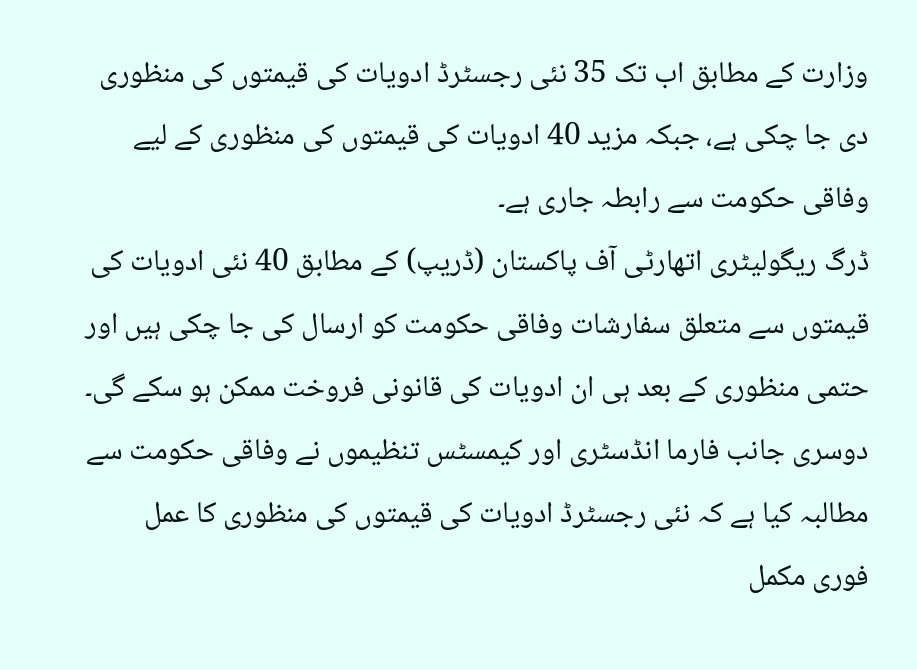وزارت کے مطابق اب تک 35 نئی رجسٹرڈ ادویات کی قیمتوں کی منظوری دی جا چکی ہے، جبکہ مزید 40 ادویات کی قیمتوں کی منظوری کے لیے وفاقی حکومت سے رابطہ جاری ہے۔
ڈرگ ریگولیٹری اتھارٹی آف پاکستان (ڈریپ) کے مطابق 40 نئی ادویات کی قیمتوں سے متعلق سفارشات وفاقی حکومت کو ارسال کی جا چکی ہیں اور حتمی منظوری کے بعد ہی ان ادویات کی قانونی فروخت ممکن ہو سکے گی۔
دوسری جانب فارما انڈسٹری اور کیمسٹس تنظیموں نے وفاقی حکومت سے مطالبہ کیا ہے کہ نئی رجسٹرڈ ادویات کی قیمتوں کی منظوری کا عمل فوری مکمل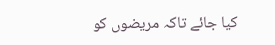کیا جائے تاکہ مریضوں کو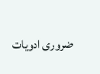ضروری ادویات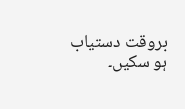بروقت دستیاب ہو سکیں۔